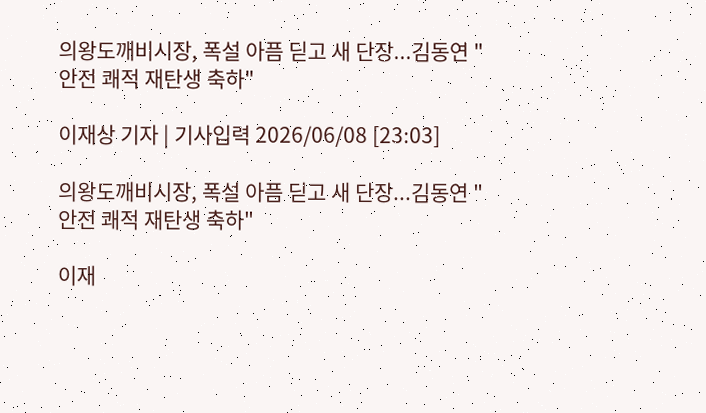의왕도깨비시장, 폭설 아픔 딛고 새 단장...김동연 "안전 쾌적 재탄생 축하"

이재상 기자 | 기사입력 2026/06/08 [23:03]

의왕도깨비시장, 폭설 아픔 딛고 새 단장...김동연 "안전 쾌적 재탄생 축하"

이재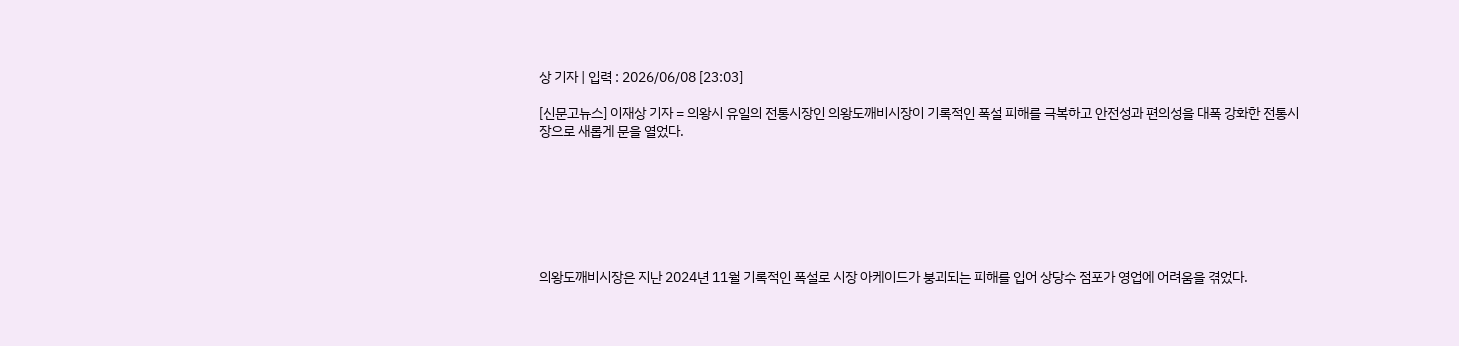상 기자 | 입력 : 2026/06/08 [23:03]

[신문고뉴스] 이재상 기자 = 의왕시 유일의 전통시장인 의왕도깨비시장이 기록적인 폭설 피해를 극복하고 안전성과 편의성을 대폭 강화한 전통시장으로 새롭게 문을 열었다.







의왕도깨비시장은 지난 2024년 11월 기록적인 폭설로 시장 아케이드가 붕괴되는 피해를 입어 상당수 점포가 영업에 어려움을 겪었다.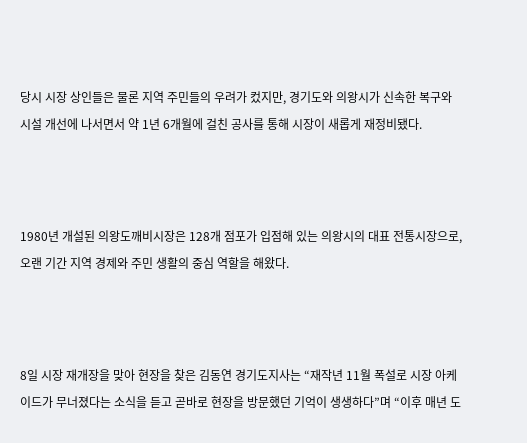당시 시장 상인들은 물론 지역 주민들의 우려가 컸지만, 경기도와 의왕시가 신속한 복구와 시설 개선에 나서면서 약 1년 6개월에 걸친 공사를 통해 시장이 새롭게 재정비됐다.



1980년 개설된 의왕도깨비시장은 128개 점포가 입점해 있는 의왕시의 대표 전통시장으로, 오랜 기간 지역 경제와 주민 생활의 중심 역할을 해왔다.



8일 시장 재개장을 맞아 현장을 찾은 김동연 경기도지사는 “재작년 11월 폭설로 시장 아케이드가 무너졌다는 소식을 듣고 곧바로 현장을 방문했던 기억이 생생하다”며 “이후 매년 도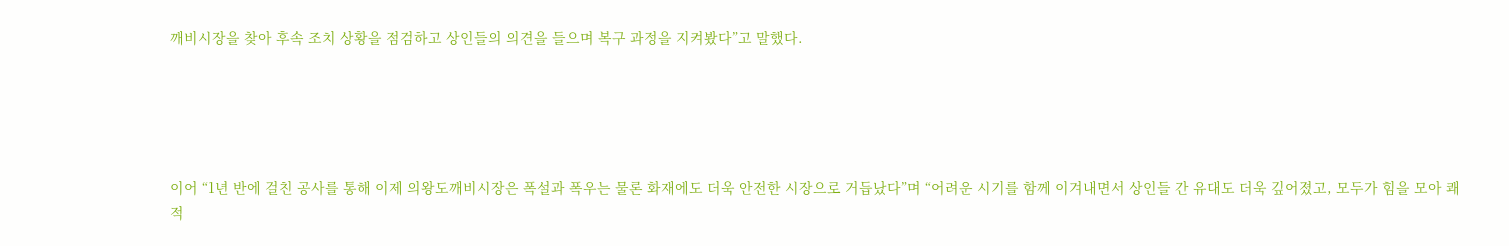깨비시장을 찾아 후속 조치 상황을 점검하고 상인들의 의견을 들으며 복구 과정을 지켜봤다”고 말했다.





이어 “1년 반에 걸친 공사를 통해 이제 의왕도깨비시장은 폭설과 폭우는 물론 화재에도 더욱 안전한 시장으로 거듭났다”며 “어려운 시기를 함께 이겨내면서 상인들 간 유대도 더욱 깊어졌고, 모두가 힘을 모아 쾌적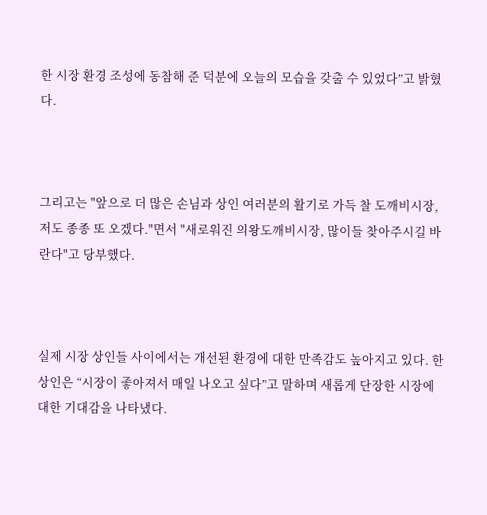한 시장 환경 조성에 동참해 준 덕분에 오늘의 모습을 갖출 수 있었다”고 밝혔다.



그리고는 "앞으로 더 많은 손님과 상인 여러분의 활기로 가득 찰 도깨비시장, 저도 종종 또 오겠다."면서 "새로워진 의왕도깨비시장, 많이들 찾아주시길 바란다"고 당부했다.



실제 시장 상인들 사이에서는 개선된 환경에 대한 만족감도 높아지고 있다. 한 상인은 “시장이 좋아져서 매일 나오고 싶다”고 말하며 새롭게 단장한 시장에 대한 기대감을 나타냈다.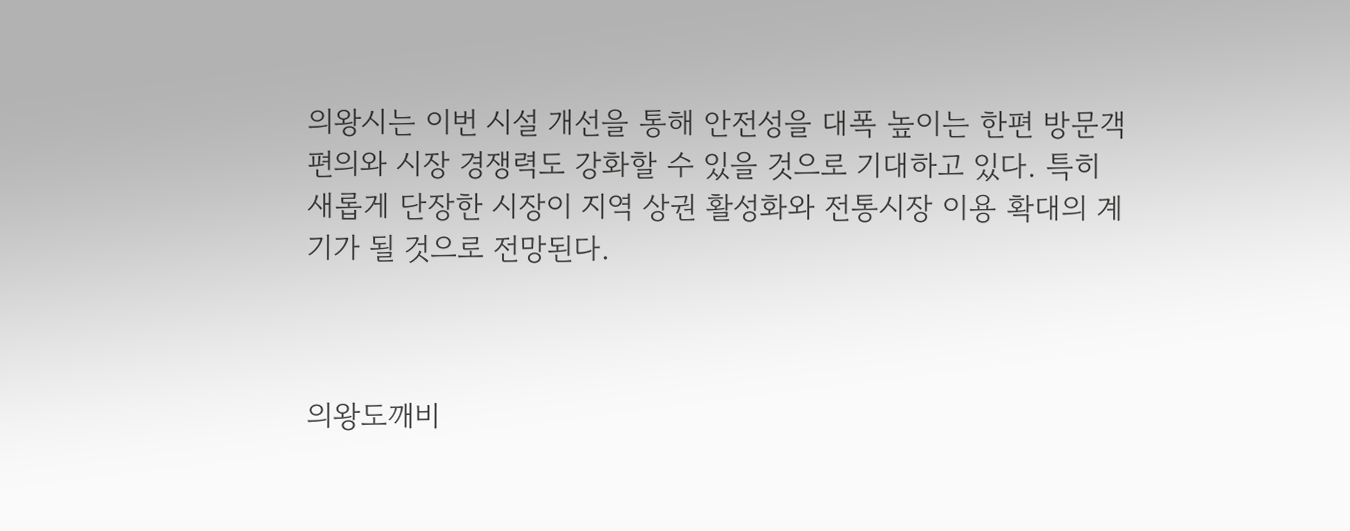의왕시는 이번 시설 개선을 통해 안전성을 대폭 높이는 한편 방문객 편의와 시장 경쟁력도 강화할 수 있을 것으로 기대하고 있다. 특히 새롭게 단장한 시장이 지역 상권 활성화와 전통시장 이용 확대의 계기가 될 것으로 전망된다.



의왕도깨비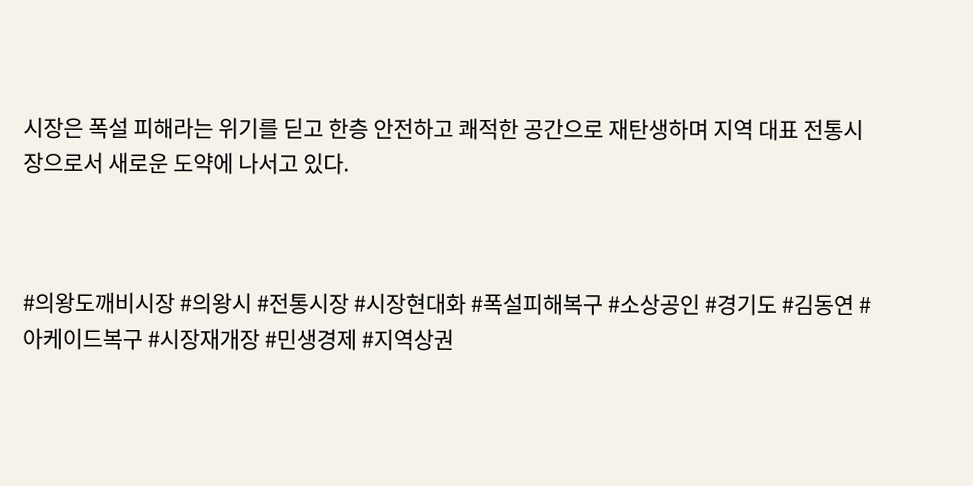시장은 폭설 피해라는 위기를 딛고 한층 안전하고 쾌적한 공간으로 재탄생하며 지역 대표 전통시장으로서 새로운 도약에 나서고 있다.



#의왕도깨비시장 #의왕시 #전통시장 #시장현대화 #폭설피해복구 #소상공인 #경기도 #김동연 #아케이드복구 #시장재개장 #민생경제 #지역상권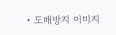• 도배방지 이미지